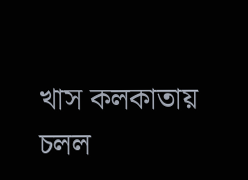খাস কলকাতায় চলল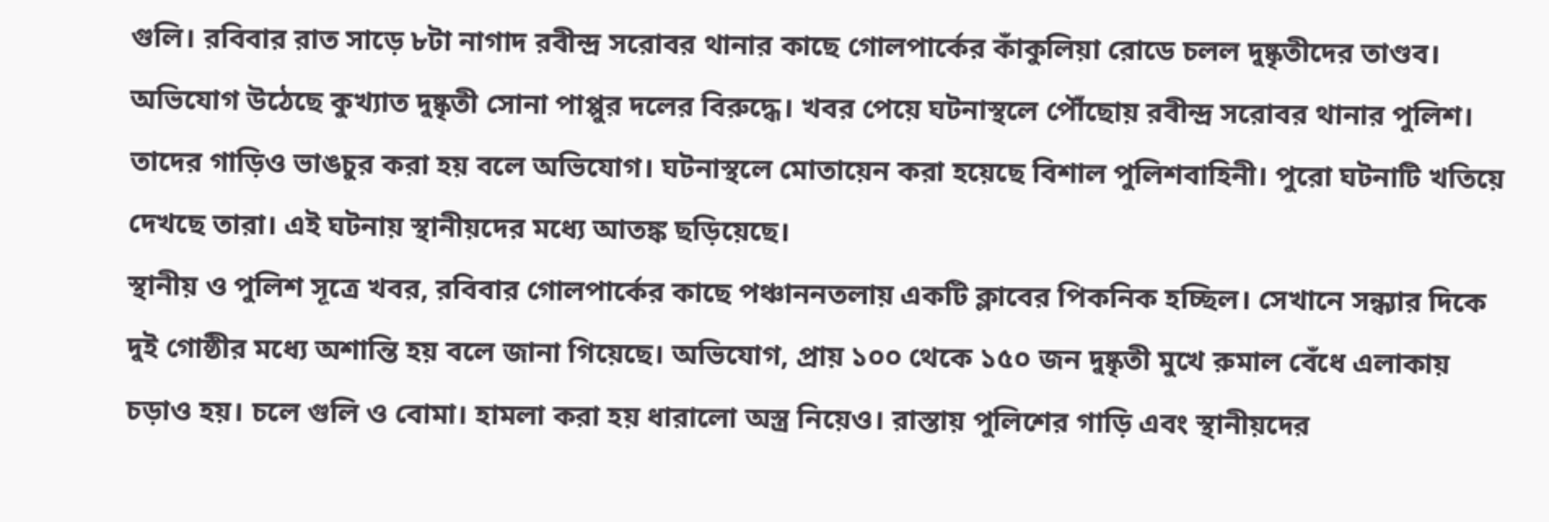গুলি। রবিবার রাত সাড়ে ৮টা নাগাদ রবীন্দ্র সরোবর থানার কাছে গোলপার্কের কাঁকুলিয়া রোডে চলল দুষ্কৃতীদের তাণ্ডব। অভিযোগ উঠেছে কুখ্যাত দুষ্কৃতী সোনা পাপ্পুর দলের বিরুদ্ধে। খবর পেয়ে ঘটনাস্থলে পৌঁছোয় রবীন্দ্র সরোবর থানার পুলিশ। তাদের গাড়িও ভাঙচুর করা হয় বলে অভিযোগ। ঘটনাস্থলে মোতায়েন করা হয়েছে বিশাল পুলিশবাহিনী। পুরো ঘটনাটি খতিয়ে দেখছে তারা। এই ঘটনায় স্থানীয়দের মধ্যে আতঙ্ক ছড়িয়েছে।
স্থানীয় ও পুলিশ সূত্রে খবর, রবিবার গোলপার্কের কাছে পঞ্চাননতলায় একটি ক্লাবের পিকনিক হচ্ছিল। সেখানে সন্ধ্যার দিকে দুই গোষ্ঠীর মধ্যে অশান্তি হয় বলে জানা গিয়েছে। অভিযোগ, প্রায় ১০০ থেকে ১৫০ জন দুষ্কৃতী মুখে রুমাল বেঁধে এলাকায় চড়াও হয়। চলে গুলি ও বোমা। হামলা করা হয় ধারালো অস্ত্র নিয়েও। রাস্তায় পুলিশের গাড়ি এবং স্থানীয়দের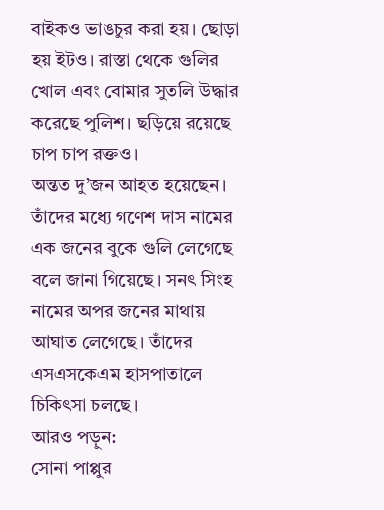বাইকও ভাঙচুর করা হয়। ছোড়া হয় ইটও। রাস্তা থেকে গুলির খোল এবং বোমার সুতলি উদ্ধার করেছে পুলিশ। ছড়িয়ে রয়েছে চাপ চাপ রক্তও।
অন্তত দু’জন আহত হয়েছেন। তাঁদের মধ্যে গণেশ দাস নামের এক জনের বুকে গুলি লেগেছে বলে জানা গিয়েছে। সনৎ সিংহ নামের অপর জনের মাথায় আঘাত লেগেছে। তাঁদের এসএসকেএম হাসপাতালে চিকিৎসা চলছে।
আরও পড়ুন:
সোনা পাপ্পুর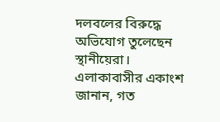দলবলের বিরুদ্ধে অভিযোগ তুলেছেন স্থানীয়েরা। এলাকাবাসীর একাংশ জানান, গত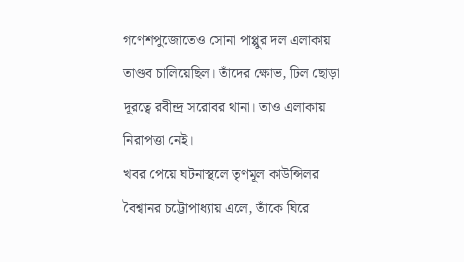গণেশপুজোতেও সোনা পাপ্পুর দল এলাকায় তাণ্ডব চালিয়েছিল। তাঁদের ক্ষোভ, ঢিল ছোড়া দূরত্বে রবীন্দ্র সরোবর থানা। তাও এলাকায় নিরাপত্তা নেই।
খবর পেয়ে ঘটনাস্থলে তৃণমূল কাউন্সিলর বৈশ্বানর চট্টোপাধ্যায় এলে, তাঁকে ঘিরে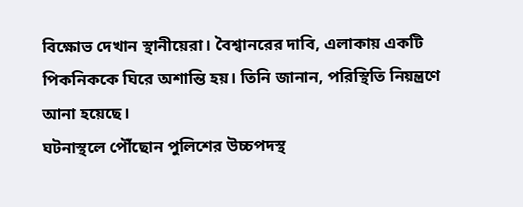বিক্ষোভ দেখান স্থানীয়েরা। বৈশ্বানরের দাবি, এলাকায় একটি পিকনিককে ঘিরে অশান্তি হয়। তিনি জানান, পরিস্থিতি নিয়ন্ত্রণে আনা হয়েছে।
ঘটনাস্থলে পৌঁছোন পুলিশের উচ্চপদস্থ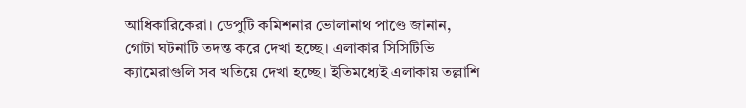আধিকারিকেরা। ডেপুটি কমিশনার ভোলানাথ পাণ্ডে জানান, গোটা ঘটনাটি তদন্ত করে দেখা হচ্ছে। এলাকার সিসিটিভি ক্যামেরাগুলি সব খতিয়ে দেখা হচ্ছে। ইতিমধ্যেই এলাকায় তল্লাশি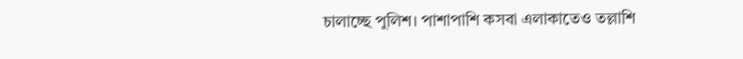চালাচ্ছে পুলিশ। পাশাপাশি কসবা এলাকাতেও তল্লাশি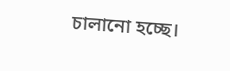চালানো হচ্ছে।